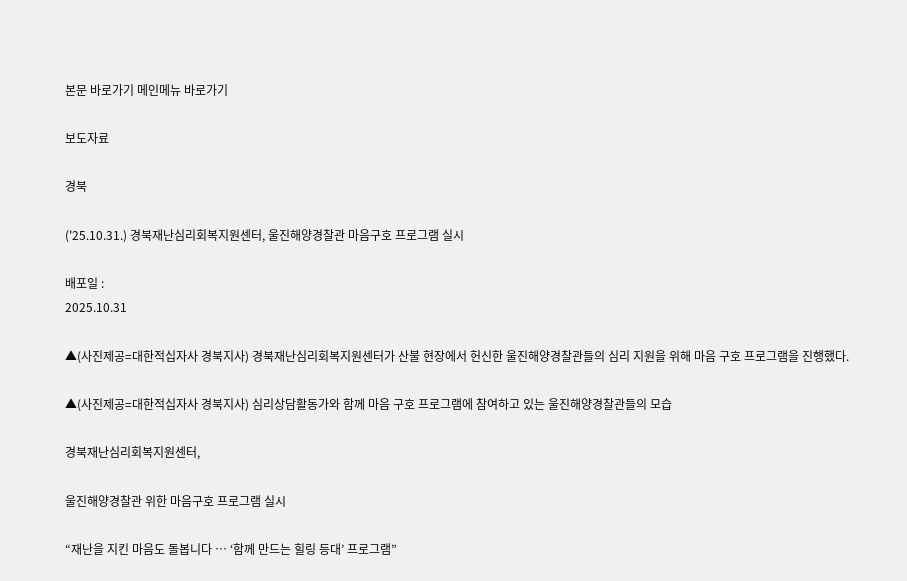본문 바로가기 메인메뉴 바로가기

보도자료

경북

('25.10.31.) 경북재난심리회복지원센터, 울진해양경찰관 마음구호 프로그램 실시

배포일 :
2025.10.31

▲(사진제공=대한적십자사 경북지사) 경북재난심리회복지원센터가 산불 현장에서 헌신한 울진해양경찰관들의 심리 지원을 위해 마음 구호 프로그램을 진행했다.

▲(사진제공=대한적십자사 경북지사) 심리상담활동가와 함께 마음 구호 프로그램에 참여하고 있는 울진해양경찰관들의 모습

경북재난심리회복지원센터,

울진해양경찰관 위한 마음구호 프로그램 실시

“재난을 지킨 마음도 돌봅니다 … ‘함께 만드는 힐링 등대’ 프로그램”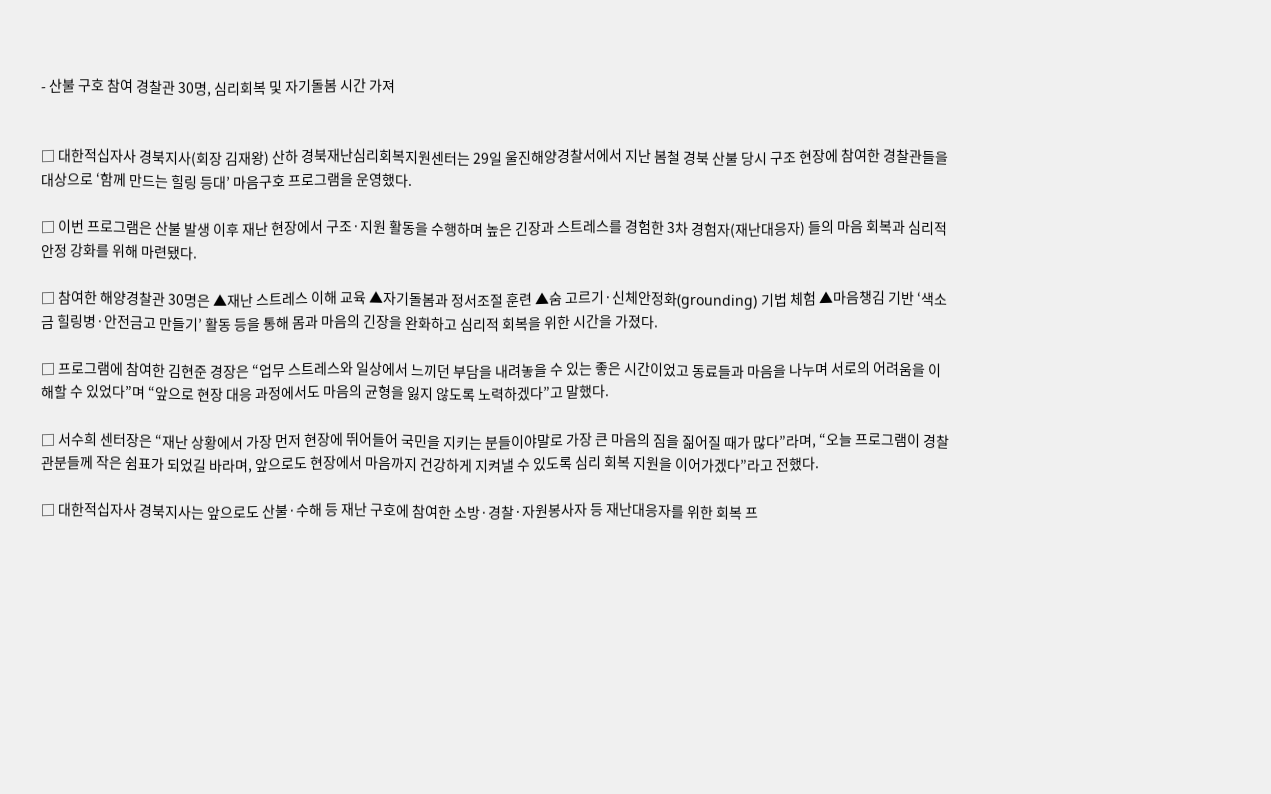- 산불 구호 참여 경찰관 30명, 심리회복 및 자기돌봄 시간 가져


□ 대한적십자사 경북지사(회장 김재왕) 산하 경북재난심리회복지원센터는 29일 울진해양경찰서에서 지난 봄철 경북 산불 당시 구조 현장에 참여한 경찰관들을 대상으로 ‘함께 만드는 힐링 등대’ 마음구호 프로그램을 운영했다.

□ 이번 프로그램은 산불 발생 이후 재난 현장에서 구조·지원 활동을 수행하며 높은 긴장과 스트레스를 경험한 3차 경험자(재난대응자) 들의 마음 회복과 심리적 안정 강화를 위해 마련됐다.

□ 참여한 해양경찰관 30명은 ▲재난 스트레스 이해 교육 ▲자기돌봄과 정서조절 훈련 ▲숨 고르기·신체안정화(grounding) 기법 체험 ▲마음챙김 기반 ‘색소금 힐링병·안전금고 만들기’ 활동 등을 통해 몸과 마음의 긴장을 완화하고 심리적 회복을 위한 시간을 가졌다.

□ 프로그램에 참여한 김현준 경장은 “업무 스트레스와 일상에서 느끼던 부담을 내려놓을 수 있는 좋은 시간이었고 동료들과 마음을 나누며 서로의 어려움을 이해할 수 있었다”며 “앞으로 현장 대응 과정에서도 마음의 균형을 잃지 않도록 노력하겠다”고 말했다.

□ 서수희 센터장은 “재난 상황에서 가장 먼저 현장에 뛰어들어 국민을 지키는 분들이야말로 가장 큰 마음의 짐을 짊어질 때가 많다”라며, “오늘 프로그램이 경찰관분들께 작은 쉼표가 되었길 바라며, 앞으로도 현장에서 마음까지 건강하게 지켜낼 수 있도록 심리 회복 지원을 이어가겠다”라고 전했다.

□ 대한적십자사 경북지사는 앞으로도 산불·수해 등 재난 구호에 참여한 소방·경찰·자원봉사자 등 재난대응자를 위한 회복 프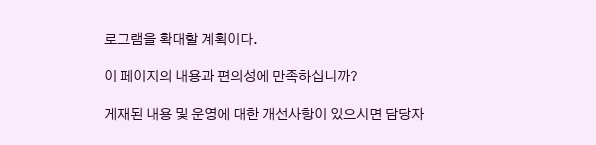로그램을 확대할 계획이다.

이 페이지의 내용과 편의성에 만족하십니까?

게재된 내용 및 운영에 대한 개선사항이 있으시면 담당자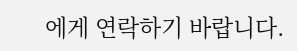에게 연락하기 바랍니다.